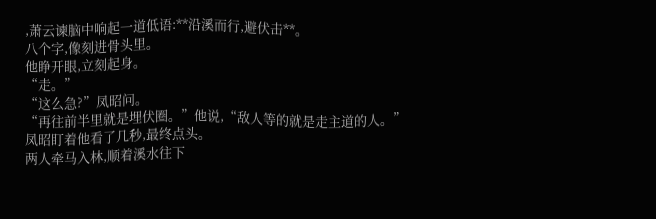,萧云谏脑中响起一道低语:**沿溪而行,避伏击**。
八个字,像刻进骨头里。
他睁开眼,立刻起身。
“走。”
“这么急?”凤昭问。
“再往前半里就是埋伏圈。”他说,“敌人等的就是走主道的人。”
凤昭盯着他看了几秒,最终点头。
两人牵马入林,顺着溪水往下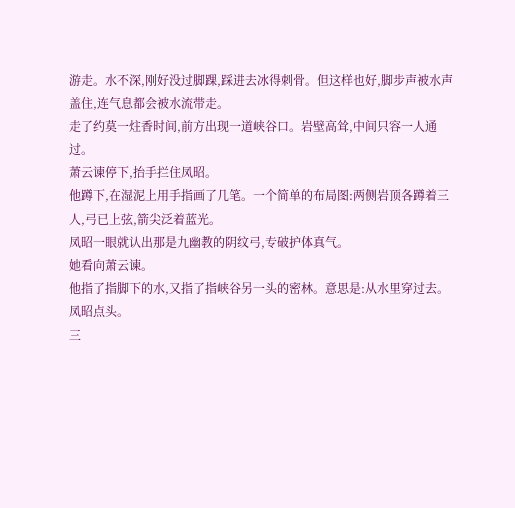游走。水不深,刚好没过脚踝,踩进去冰得刺骨。但这样也好,脚步声被水声盖住,连气息都会被水流带走。
走了约莫一炷香时间,前方出现一道峡谷口。岩壁高耸,中间只容一人通过。
萧云谏停下,抬手拦住凤昭。
他蹲下,在湿泥上用手指画了几笔。一个简单的布局图:两侧岩顶各蹲着三人,弓已上弦,箭尖泛着蓝光。
凤昭一眼就认出那是九幽教的阴纹弓,专破护体真气。
她看向萧云谏。
他指了指脚下的水,又指了指峡谷另一头的密林。意思是:从水里穿过去。
凤昭点头。
三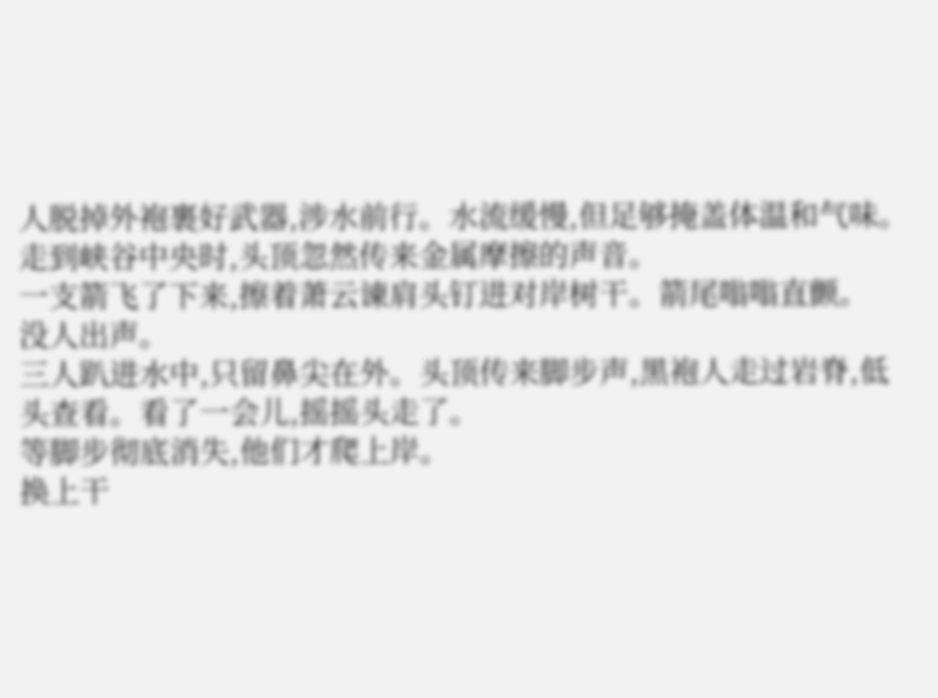人脱掉外袍裹好武器,涉水前行。水流缓慢,但足够掩盖体温和气味。走到峡谷中央时,头顶忽然传来金属摩擦的声音。
一支箭飞了下来,擦着萧云谏肩头钉进对岸树干。箭尾嗡嗡直颤。
没人出声。
三人趴进水中,只留鼻尖在外。头顶传来脚步声,黑袍人走过岩脊,低头查看。看了一会儿,摇摇头走了。
等脚步彻底消失,他们才爬上岸。
换上干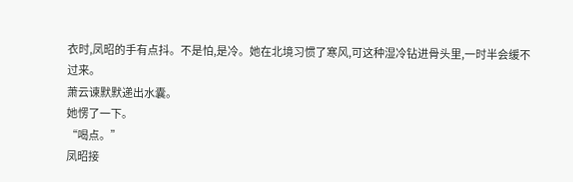衣时,凤昭的手有点抖。不是怕,是冷。她在北境习惯了寒风,可这种湿冷钻进骨头里,一时半会缓不过来。
萧云谏默默递出水囊。
她愣了一下。
“喝点。”
凤昭接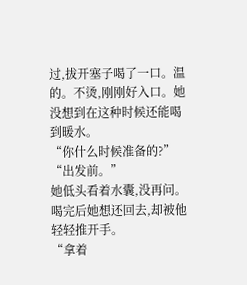过,拔开塞子喝了一口。温的。不烫,刚刚好入口。她没想到在这种时候还能喝到暖水。
“你什么时候准备的?”
“出发前。”
她低头看着水囊,没再问。
喝完后她想还回去,却被他轻轻推开手。
“拿着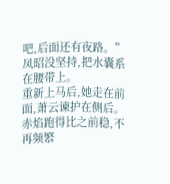吧,后面还有夜路。”
凤昭没坚持,把水囊系在腰带上。
重新上马后,她走在前面,萧云谏护在侧后。赤焰跑得比之前稳,不再频繁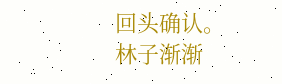回头确认。
林子渐渐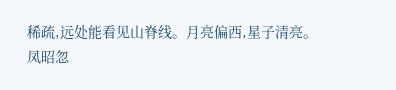稀疏,远处能看见山脊线。月亮偏西,星子清亮。
凤昭忽